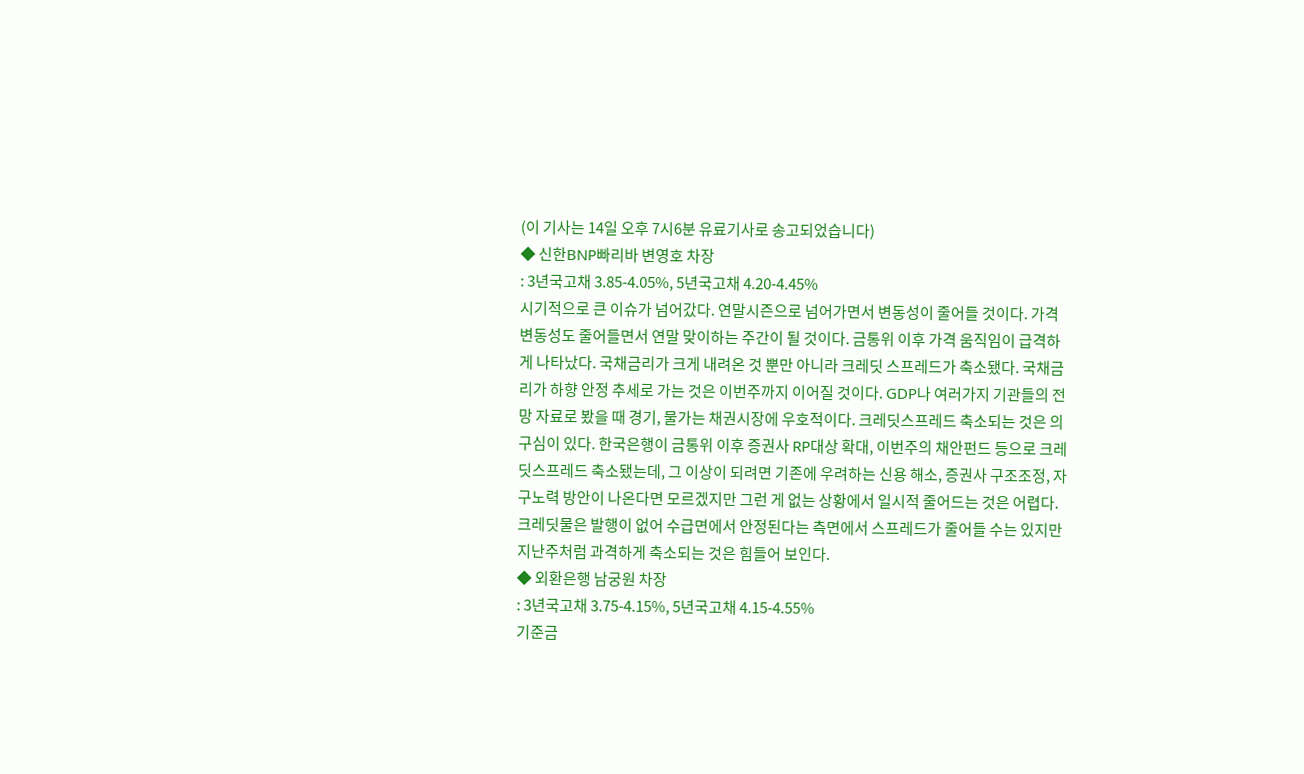(이 기사는 14일 오후 7시6분 유료기사로 송고되었습니다)
◆ 신한BNP빠리바 변영호 차장
: 3년국고채 3.85-4.05%, 5년국고채 4.20-4.45%
시기적으로 큰 이슈가 넘어갔다. 연말시즌으로 넘어가면서 변동성이 줄어들 것이다. 가격 변동성도 줄어들면서 연말 맞이하는 주간이 될 것이다. 금통위 이후 가격 움직임이 급격하게 나타났다. 국채금리가 크게 내려온 것 뿐만 아니라 크레딧 스프레드가 축소됐다. 국채금리가 하향 안정 추세로 가는 것은 이번주까지 이어질 것이다. GDP나 여러가지 기관들의 전망 자료로 봤을 때 경기, 물가는 채권시장에 우호적이다. 크레딧스프레드 축소되는 것은 의구심이 있다. 한국은행이 금통위 이후 증권사 RP대상 확대, 이번주의 채안펀드 등으로 크레딧스프레드 축소됐는데, 그 이상이 되려면 기존에 우려하는 신용 해소, 증권사 구조조정, 자구노력 방안이 나온다면 모르겠지만 그런 게 없는 상황에서 일시적 줄어드는 것은 어렵다. 크레딧물은 발행이 없어 수급면에서 안정된다는 측면에서 스프레드가 줄어들 수는 있지만 지난주처럼 과격하게 축소되는 것은 힘들어 보인다.
◆ 외환은행 남궁원 차장
: 3년국고채 3.75-4.15%, 5년국고채 4.15-4.55%
기준금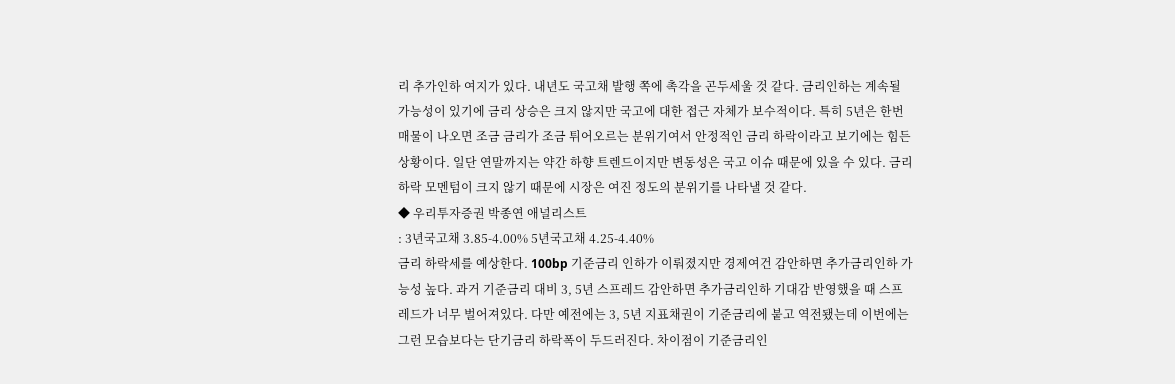리 추가인하 여지가 있다. 내년도 국고채 발행 쪽에 촉각을 곤두세울 것 같다. 금리인하는 계속될 가능성이 있기에 금리 상승은 크지 않지만 국고에 대한 접근 자체가 보수적이다. 특히 5년은 한번 매물이 나오면 조금 금리가 조금 튀어오르는 분위기여서 안정적인 금리 하락이라고 보기에는 힘든 상황이다. 일단 연말까지는 약간 하향 트렌드이지만 변동성은 국고 이슈 때문에 있을 수 있다. 금리하락 모멘텀이 크지 않기 때문에 시장은 여진 정도의 분위기를 나타낼 것 같다.
◆ 우리투자증권 박종연 애널리스트
: 3년국고채 3.85-4.00% 5년국고채 4.25-4.40%
금리 하락세를 예상한다. 100bp 기준금리 인하가 이뤄졌지만 경제여건 감안하면 추가금리인하 가능성 높다. 과거 기준금리 대비 3, 5년 스프레드 감안하면 추가금리인하 기대감 반영했을 때 스프레드가 너무 벌어져있다. 다만 예전에는 3, 5년 지표채권이 기준금리에 붙고 역전됐는데 이번에는 그런 모습보다는 단기금리 하락폭이 두드러진다. 차이점이 기준금리인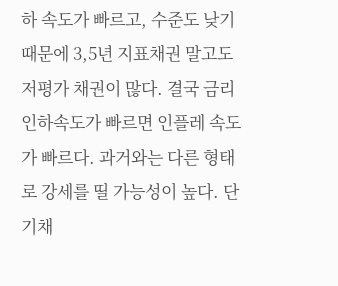하 속도가 빠르고, 수준도 낮기 때문에 3,5년 지표채권 말고도 저평가 채권이 많다. 결국 금리인하속도가 빠르면 인플레 속도가 빠르다. 과거와는 다른 형태로 강세를 띨 가능성이 높다. 단기채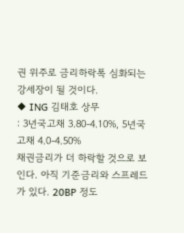권 위주로 금리하락폭 심화되는 강세장이 될 것이다.
◆ ING 김태호 상무
: 3년국고채 3.80-4.10%, 5년국고채 4.0-4.50%
채권금리가 더 하락할 것으로 보인다. 아직 기준금리와 스프레드가 있다. 20BP 정도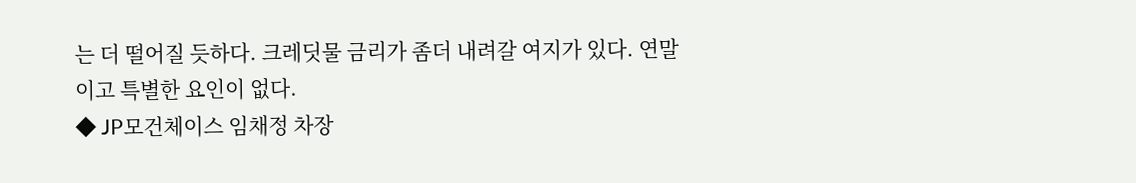는 더 떨어질 듯하다. 크레딧물 금리가 좀더 내려갈 여지가 있다. 연말이고 특별한 요인이 없다.
◆ JP모건체이스 임채정 차장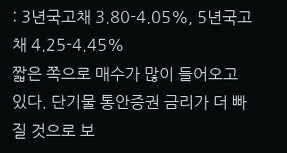: 3년국고채 3.80-4.05%, 5년국고채 4.25-4.45%
짧은 쪽으로 매수가 많이 들어오고 있다. 단기물 통안증권 금리가 더 빠질 것으로 보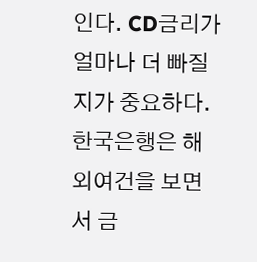인다. CD금리가 얼마나 더 빠질지가 중요하다. 한국은행은 해외여건을 보면서 금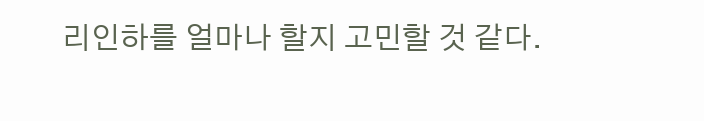리인하를 얼마나 할지 고민할 것 같다.